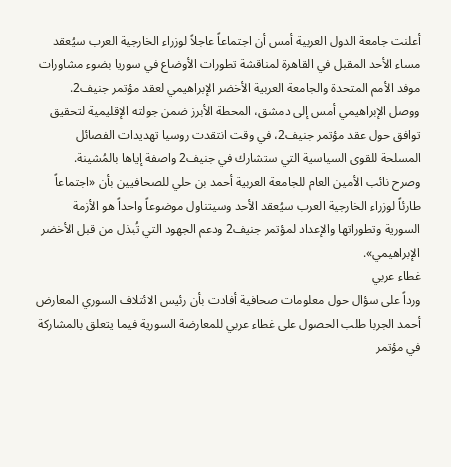أعلنت جامعة الدول العربية أمس أن اجتماعاً عاجلاً لوزراء الخارجية العرب سيُعقد مساء الأحد المقبل في القاهرة لمناقشة تطورات الأوضاع في سوريا بضوء مشاورات موفد الأمم المتحدة والجامعة العربية الأخضر الإبراهيمي لعقد مؤتمر جنيف2.
ووصل الإبراهيمي أمس إلى دمشق، المحطة الأبرز ضمن جولته الإقليمية لتحقيق توافق حول عقد مؤتمر جنيف2، في وقت انتقدت روسيا تهديدات الفصائل المسلحة للقوى السياسية التي ستشارك في جنيف2 واصفة إياها بالمُشينة.
وصرح نائب الأمين العام للجامعة العربية أحمد بن حلي للصحافيين بأن «اجتماعاً طارئاً لوزراء الخارجية العرب سيُعقد الأحد وسيتناول موضوعاً واحداً هو الأزمة السورية وتطوراتها والإعداد لمؤتمر جنيف2 ودعم الجهود التي تُبذل من قبل الأخضر الإبراهيمي».
غطاء عربي
ورداً على سؤال حول معلومات صحافية أفادت بأن رئيس الائتلاف السوري المعارض أحمد الجربا طلب الحصول على غطاء عربي للمعارضة السورية فيما يتعلق بالمشاركة في مؤتمر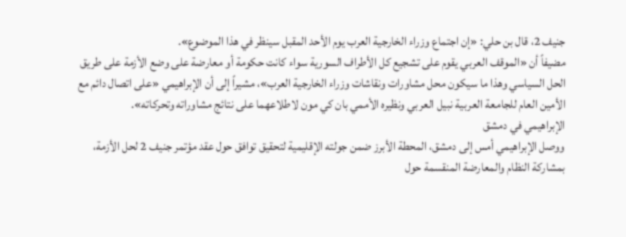جنيف 2، قال بن حلي: «إن اجتماع وزراء الخارجية العرب يوم الأحد المقبل سينظر في هذا الموضوع».
مضيفاً أن «الموقف العربي يقوم على تشجيع كل الأطراف السورية سواء كانت حكومة أو معارضة على وضع الأزمة على طريق الحل السياسي وهذا ما سيكون محل مشاورات ونقاشات وزراء الخارجية العرب»، مشيراً إلى أن الإبراهيمي «على اتصال دائم مع الأمين العام للجامعة العربية نبيل العربي ونظيره الأممي بان كي مون لاطلاعهما على نتائج مشاوراته وتحركاته».
الإبراهيمي في دمشق
ووصل الإبراهيمي أمس إلى دمشق، المحطة الأبرز ضمن جولته الإقليمية لتحقيق توافق حول عقد مؤتمر جنيف 2 لحل الأزمة، بمشاركة النظام والمعارضة المنقسمة حول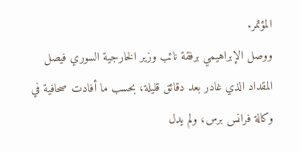المؤتمر.
ووصل الإبراهيمي برفقة نائب وزير الخارجية السوري فيصل المقداد الذي غادر بعد دقائق قليلة، بحسب ما أفادت صحافية في وكالة فرانس برس، ولم يدل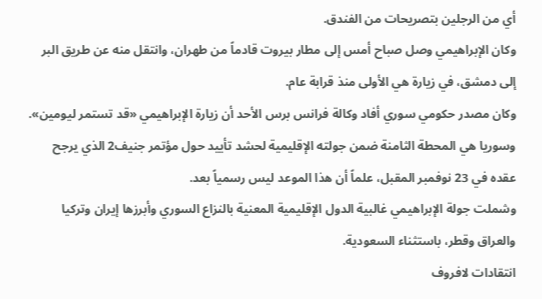أي من الرجلين بتصريحات من الفندق.
وكان الإبراهيمي وصل صباح أمس إلى مطار بيروت قادماً من طهران، وانتقل منه عن طريق البر إلى دمشق، في زيارة هي الأولى منذ قرابة عام.
وكان مصدر حكومي سوري أفاد وكالة فرانس برس الأحد أن زيارة الإبراهيمي «قد تستمر ليومين». وسوريا هي المحطة الثامنة ضمن جولته الإقليمية لحشد تأييد حول مؤتمر جنيف2 الذي يرجح عقده في 23 نوفمبر المقبل، علماً أن هذا الموعد ليس رسمياً بعد.
وشملت جولة الإبراهيمي غالبية الدول الإقليمية المعنية بالنزاع السوري وأبرزها إيران وتركيا والعراق وقطر، باستثناء السعودية.
انتقادات لافروف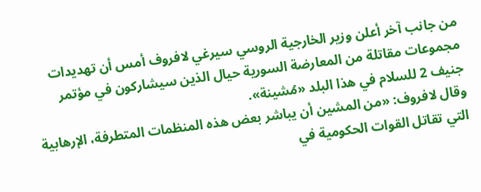من جانب آخر أعلن وزير الخارجية الروسي سيرغي لافروف أمس أن تهديدات مجموعات مقاتلة من المعارضة السورية حيال الذين سيشاركون في مؤتمر جنيف 2 للسلام في هذا البلد «مُشينة».
وقال لافروف: «من المشين أن يباشر بعض هذه المنظمات المتطرفة، الإرهابية التي تقاتل القوات الحكومية في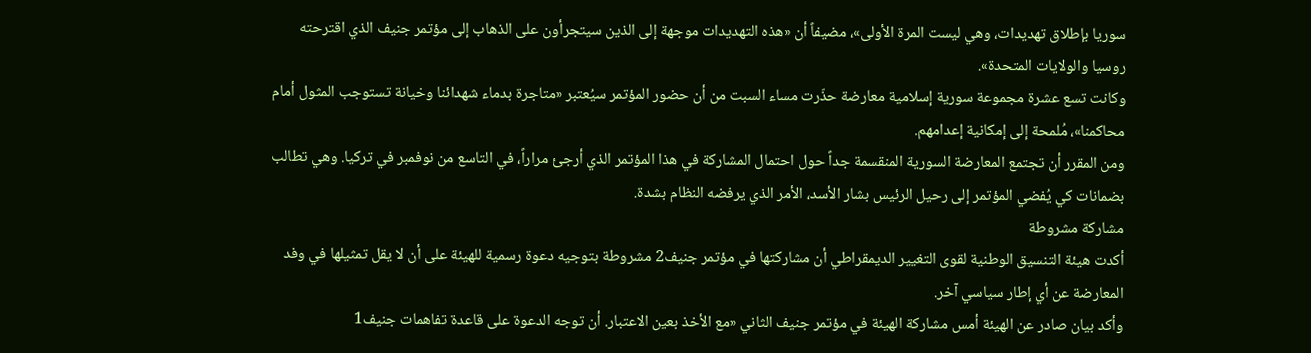سوريا بإطلاق تهديدات، وهي ليست المرة الأولى»، مضيفاً أن «هذه التهديدات موجهة إلى الذين سيتجرأون على الذهاب إلى مؤتمر جنيف الذي اقترحته روسيا والولايات المتحدة».
وكانت تسع عشرة مجموعة سورية إسلامية معارضة حذّرت مساء السبت من أن حضور المؤتمر سيُعتبر «متاجرة بدماء شهدائنا وخيانة تستوجب المثول أمام محاكمنا»، مُلمحة إلى إمكانية إعدامهم.
ومن المقرر أن تجتمع المعارضة السورية المنقسمة جداً حول احتمال المشاركة في هذا المؤتمر الذي أرجئ مراراً، في التاسع من نوفمبر في تركيا. وهي تطالب بضمانات كي يُفضي المؤتمر إلى رحيل الرئيس بشار الأسد، الأمر الذي يرفضه النظام بشدة.
مشاركة مشروطة
أكدت هيئة التنسيق الوطنية لقوى التغيير الديمقراطي أن مشاركتها في مؤتمر جنيف2 مشروطة بتوجيه دعوة رسمية للهيئة على أن لا يقل تمثيلها في وفد المعارضة عن أي إطار سياسي آخر.
وأكد بيان صادر عن الهيئة أمس مشاركة الهيئة في مؤتمر جنيف الثاني «مع الأخذ بعين الاعتبار. أن توجه الدعوة على قاعدة تفاهمات جنيف1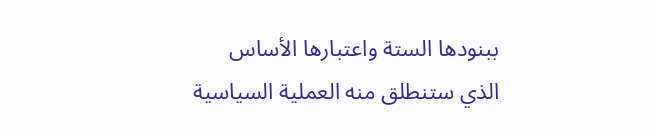ببنودها الستة واعتبارها الأساس الذي ستنطلق منه العملية السياسية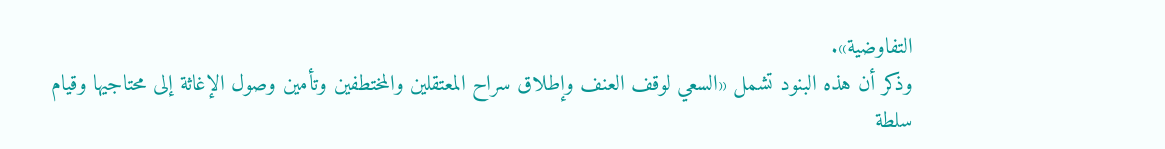التفاوضية».
وذكر أن هذه البنود تشمل «السعي لوقف العنف وإطلاق سراح المعتقلين والمختطفين وتأمين وصول الإغاثة إلى محتاجيها وقيام سلطة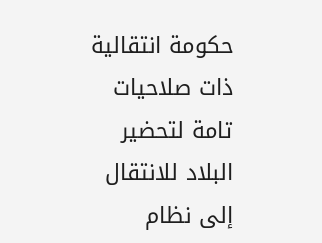حكومة انتقالية ذات صلاحيات تامة لتحضير البلاد للانتقال إلى نظام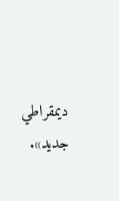ديمقراطي جديد».